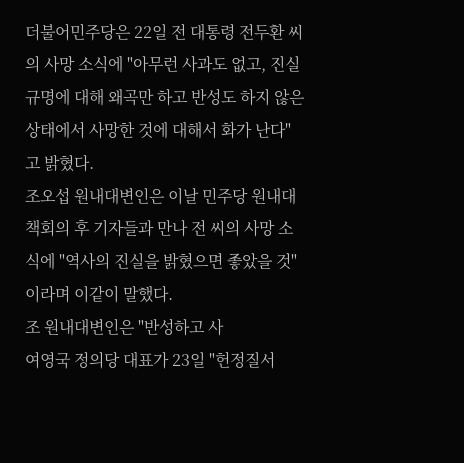더불어민주당은 22일 전 대통령 전두환 씨의 사망 소식에 "아무런 사과도 없고, 진실규명에 대해 왜곡만 하고 반성도 하지 않은 상태에서 사망한 것에 대해서 화가 난다"고 밝혔다.
조오섭 원내대변인은 이날 민주당 원내대책회의 후 기자들과 만나 전 씨의 사망 소식에 "역사의 진실을 밝혔으면 좋았을 것"이라며 이같이 말했다.
조 원내대변인은 "반성하고 사
여영국 정의당 대표가 23일 "헌정질서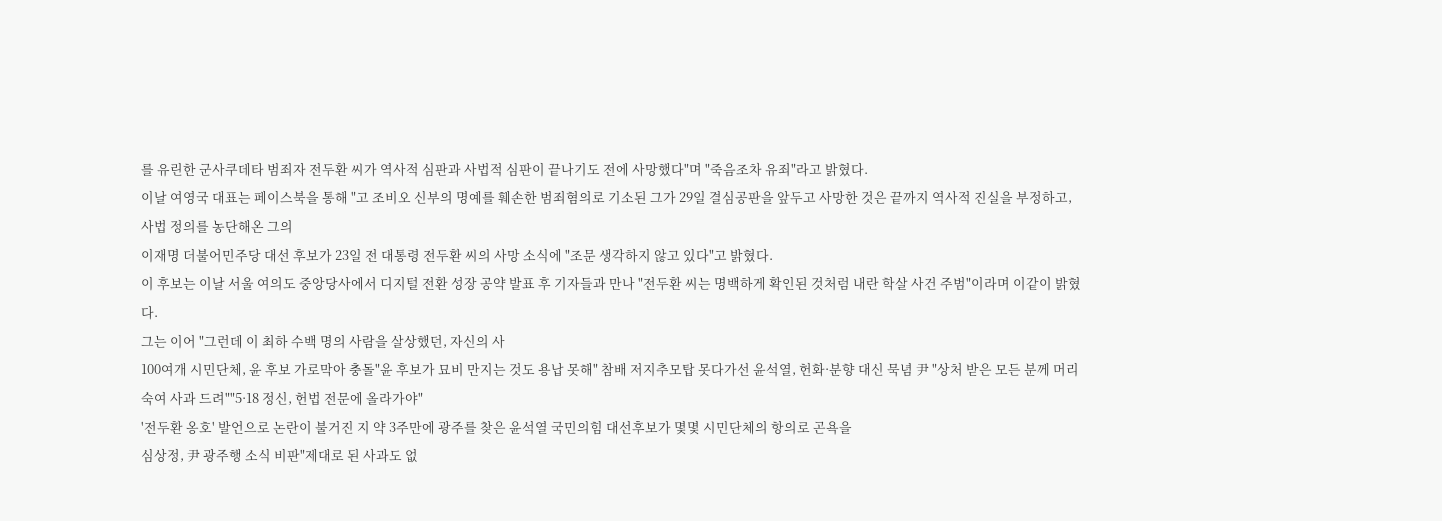를 유린한 군사쿠데타 범죄자 전두환 씨가 역사적 심판과 사법적 심판이 끝나기도 전에 사망했다"며 "죽음조차 유죄"라고 밝혔다.
이날 여영국 대표는 페이스북을 통해 "고 조비오 신부의 명예를 훼손한 범죄혐의로 기소된 그가 29일 결심공판을 앞두고 사망한 것은 끝까지 역사적 진실을 부정하고, 사법 정의를 농단해온 그의
이재명 더불어민주당 대선 후보가 23일 전 대통령 전두환 씨의 사망 소식에 "조문 생각하지 않고 있다"고 밝혔다.
이 후보는 이날 서울 여의도 중앙당사에서 디지털 전환 성장 공약 발표 후 기자들과 만나 "전두환 씨는 명백하게 확인된 것처럼 내란 학살 사건 주범"이라며 이같이 밝혔다.
그는 이어 "그런데 이 최하 수백 명의 사람을 살상했던, 자신의 사
100여개 시민단체, 윤 후보 가로막아 충돌"윤 후보가 묘비 만지는 것도 용납 못해" 참배 저지추모탑 못다가선 윤석열, 헌화·분향 대신 묵념 尹 "상처 받은 모든 분께 머리 숙여 사과 드려""5·18 정신, 헌법 전문에 올라가야"
'전두환 옹호' 발언으로 논란이 불거진 지 약 3주만에 광주를 찾은 윤석열 국민의힘 대선후보가 몇몇 시민단체의 항의로 곤욕을
심상정, 尹 광주행 소식 비판"제대로 된 사과도 없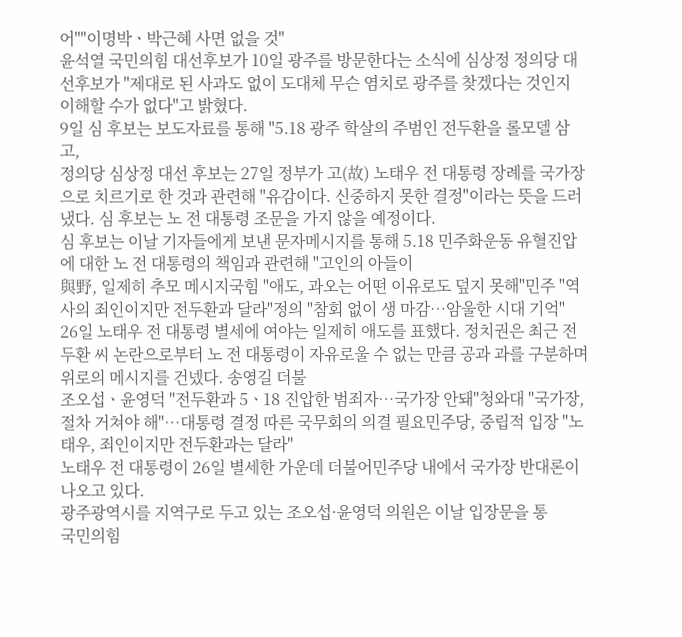어""이명박ㆍ박근혜 사면 없을 것"
윤석열 국민의힘 대선후보가 10일 광주를 방문한다는 소식에 심상정 정의당 대선후보가 "제대로 된 사과도 없이 도대체 무슨 염치로 광주를 찾겠다는 것인지 이해할 수가 없다"고 밝혔다.
9일 심 후보는 보도자료를 통해 "5.18 광주 학살의 주범인 전두환을 롤모델 삼고,
정의당 심상정 대선 후보는 27일 정부가 고(故) 노태우 전 대통령 장례를 국가장으로 치르기로 한 것과 관련해 "유감이다. 신중하지 못한 결정"이라는 뜻을 드러냈다. 심 후보는 노 전 대통령 조문을 가지 않을 예정이다.
심 후보는 이날 기자들에게 보낸 문자메시지를 통해 5.18 민주화운동 유혈진압에 대한 노 전 대통령의 책임과 관련해 "고인의 아들이
與野, 일제히 추모 메시지국힘 "애도, 과오는 어떤 이유로도 덮지 못해"민주 "역사의 죄인이지만 전두환과 달라"정의 "참회 없이 생 마감…암울한 시대 기억"
26일 노태우 전 대통령 별세에 여야는 일제히 애도를 표했다. 정치권은 최근 전두환 씨 논란으로부터 노 전 대통령이 자유로울 수 없는 만큼 공과 과를 구분하며 위로의 메시지를 건넸다. 송영길 더불
조오섭ㆍ윤영덕 "전두환과 5ㆍ18 진압한 범죄자…국가장 안돼"청와대 "국가장, 절차 거쳐야 해"…대통령 결정 따른 국무회의 의결 필요민주당, 중립적 입장 "노태우, 죄인이지만 전두환과는 달라"
노태우 전 대통령이 26일 별세한 가운데 더불어민주당 내에서 국가장 반대론이 나오고 있다.
광주광역시를 지역구로 두고 있는 조오섭·윤영덕 의원은 이날 입장문을 통
국민의힘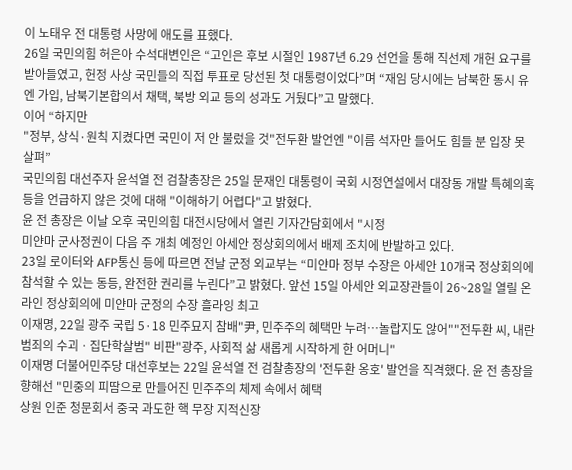이 노태우 전 대통령 사망에 애도를 표했다.
26일 국민의힘 허은아 수석대변인은 “고인은 후보 시절인 1987년 6.29 선언을 통해 직선제 개헌 요구를 받아들였고, 헌정 사상 국민들의 직접 투표로 당선된 첫 대통령이었다”며 “재임 당시에는 남북한 동시 유엔 가입, 남북기본합의서 채택, 북방 외교 등의 성과도 거뒀다”고 말했다.
이어 “하지만
"정부, 상식·원칙 지켰다면 국민이 저 안 불렀을 것"전두환 발언엔 "이름 석자만 들어도 힘들 분 입장 못 살펴”
국민의힘 대선주자 윤석열 전 검찰총장은 25일 문재인 대통령이 국회 시정연설에서 대장동 개발 특혜의혹 등을 언급하지 않은 것에 대해 "이해하기 어렵다"고 밝혔다.
윤 전 총장은 이날 오후 국민의힘 대전시당에서 열린 기자간담회에서 "시정
미얀마 군사정권이 다음 주 개최 예정인 아세안 정상회의에서 배제 조치에 반발하고 있다.
23일 로이터와 AFP통신 등에 따르면 전날 군정 외교부는 “미얀마 정부 수장은 아세안 10개국 정상회의에 참석할 수 있는 동등, 완전한 권리를 누린다”고 밝혔다. 앞선 15일 아세안 외교장관들이 26~28일 열릴 온라인 정상회의에 미얀마 군정의 수장 흘라잉 최고
이재명, 22일 광주 국립 5·18 민주묘지 참배"尹, 민주주의 혜택만 누려…놀랍지도 않어""전두환 씨, 내란범죄의 수괴ㆍ집단학살범" 비판"광주, 사회적 삶 새롭게 시작하게 한 어머니"
이재명 더불어민주당 대선후보는 22일 윤석열 전 검찰총장의 '전두환 옹호' 발언을 직격했다. 윤 전 총장을 향해선 "민중의 피땀으로 만들어진 민주주의 체제 속에서 혜택
상원 인준 청문회서 중국 과도한 핵 무장 지적신장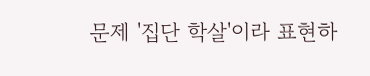문제 '집단 학살'이라 표현하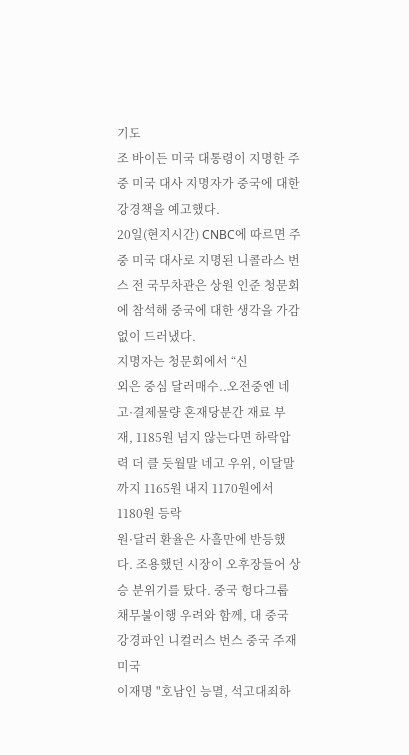기도
조 바이든 미국 대통령이 지명한 주중 미국 대사 지명자가 중국에 대한 강경책을 예고했다.
20일(현지시간) CNBC에 따르면 주중 미국 대사로 지명된 니콜라스 번스 전 국무차관은 상원 인준 청문회에 참석해 중국에 대한 생각을 가감 없이 드러냈다.
지명자는 청문회에서 “신
외은 중심 달러매수..오전중엔 네고·결제물량 혼재당분간 재료 부재, 1185원 넘지 않는다면 하락압력 더 클 듯월말 네고 우위, 이달말까지 1165원 내지 1170원에서 1180원 등락
원·달러 환율은 사흘만에 반등했다. 조용했던 시장이 오후장들어 상승 분위기를 탔다. 중국 헝다그룹 채무불이행 우려와 함께, 대 중국 강경파인 니컬러스 번스 중국 주재 미국
이재명 "호남인 능멸, 석고대죄하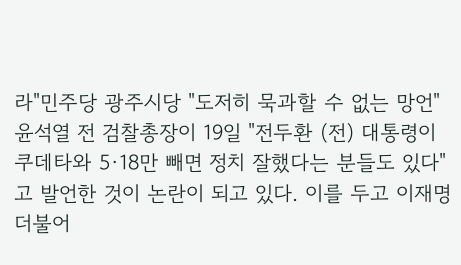라"민주당 광주시당 "도저히 묵과할 수 없는 망언"
윤석열 전 검찰총장이 19일 "전두환 (전) 대통령이 쿠데타와 5·18만 빼면 정치 잘했다는 분들도 있다"고 발언한 것이 논란이 되고 있다. 이를 두고 이재명 더불어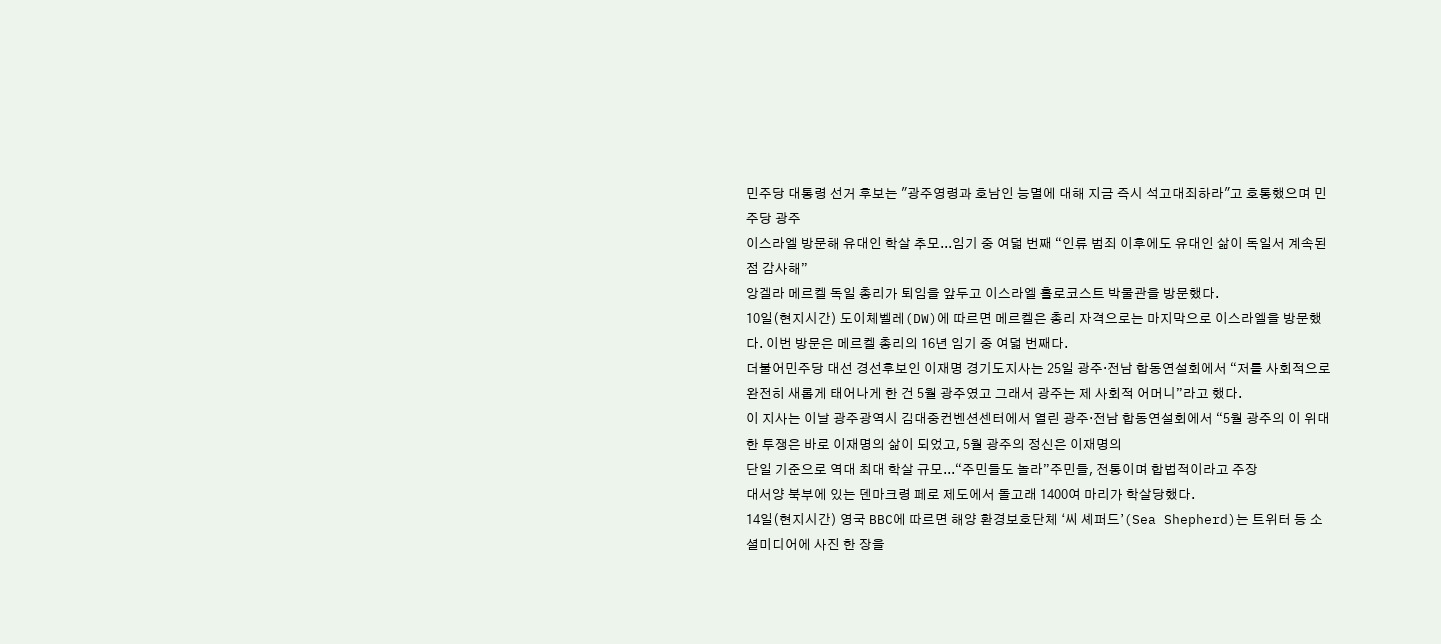민주당 대통령 선거 후보는 "광주영령과 호남인 능멸에 대해 지금 즉시 석고대죄하라"고 호통했으며 민주당 광주
이스라엘 방문해 유대인 학살 추모...임기 중 여덟 번째 “인류 범죄 이후에도 유대인 삶이 독일서 계속된 점 감사해”
앙겔라 메르켈 독일 총리가 퇴임을 앞두고 이스라엘 홀로코스트 박물관을 방문했다.
10일(현지시간) 도이체벨레(DW)에 따르면 메르켈은 총리 자격으로는 마지막으로 이스라엘을 방문했다. 이번 방문은 메르켈 총리의 16년 임기 중 여덟 번째다.
더불어민주당 대선 경선후보인 이재명 경기도지사는 25일 광주·전남 합동연설회에서 “저를 사회적으로 완전히 새롭게 태어나게 한 건 5월 광주였고 그래서 광주는 제 사회적 어머니”라고 했다.
이 지사는 이날 광주광역시 김대중컨벤션센터에서 열린 광주·전남 합동연설회에서 “5월 광주의 이 위대한 투쟁은 바로 이재명의 삶이 되었고, 5월 광주의 정신은 이재명의
단일 기준으로 역대 최대 학살 규모...“주민들도 놀라”주민들, 전통이며 합법적이라고 주장
대서양 북부에 있는 덴마크령 페로 제도에서 돌고래 1400여 마리가 학살당했다.
14일(현지시간) 영국 BBC에 따르면 해양 환경보호단체 ‘씨 셰퍼드’(Sea Shepherd)는 트위터 등 소셜미디어에 사진 한 장을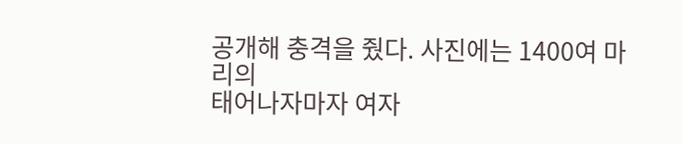공개해 충격을 줬다. 사진에는 1400여 마리의
태어나자마자 여자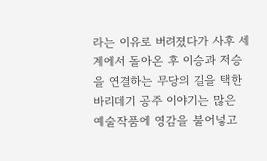라는 이유로 버려졌다가 사후 세계에서 돌아온 후 이승과 저승을 연결하는 무당의 길을 택한 바리데기 공주 이야기는 많은 예술작품에 영감을 불어넣고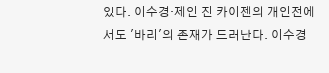있다. 이수경·제인 진 카이젠의 개인전에서도 '바리'의 존재가 드러난다. 이수경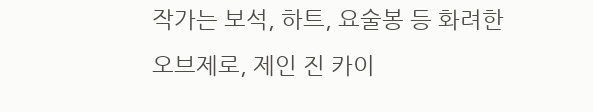작가는 보석, 하트, 요술봉 등 화려한 오브제로, 제인 진 카이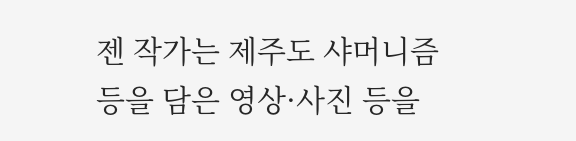젠 작가는 제주도 샤머니즘 등을 담은 영상·사진 등을